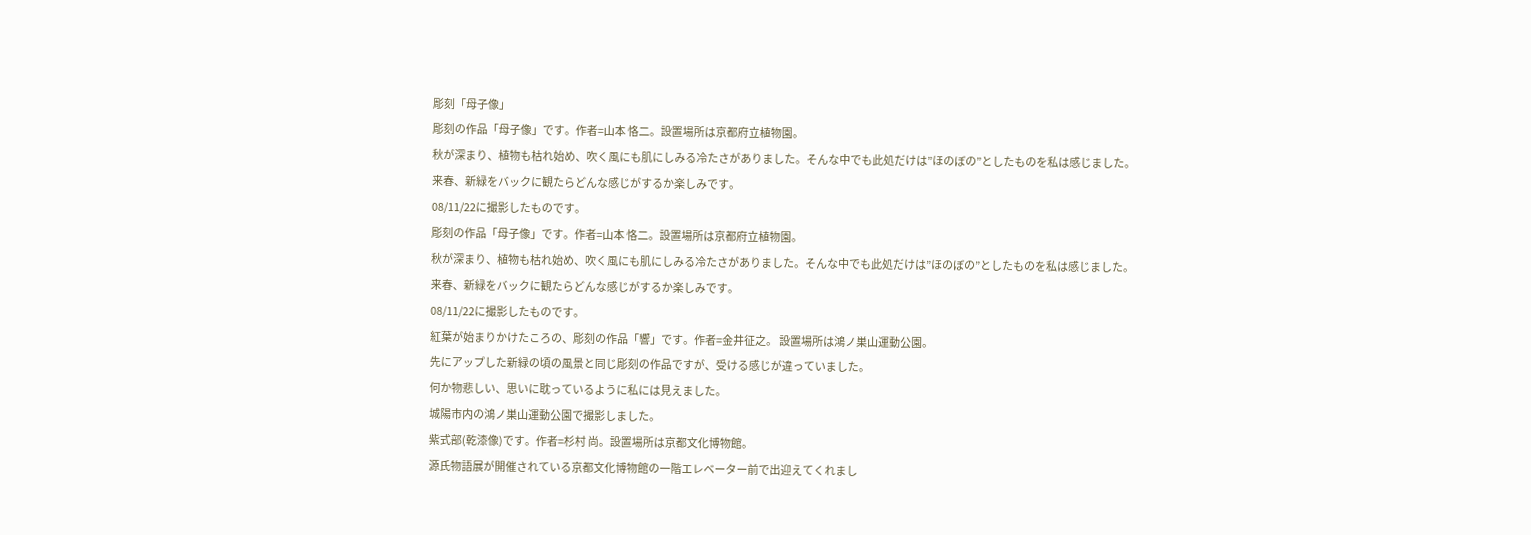彫刻「母子像」
彫刻の作品「母子像」です。作者=山本 恪二。設置場所は京都府立植物園。
秋が深まり、植物も枯れ始め、吹く風にも肌にしみる冷たさがありました。そんな中でも此処だけは”ほのぼの”としたものを私は感じました。
来春、新緑をバックに観たらどんな感じがするか楽しみです。
08/11/22に撮影したものです。
彫刻の作品「母子像」です。作者=山本 恪二。設置場所は京都府立植物園。
秋が深まり、植物も枯れ始め、吹く風にも肌にしみる冷たさがありました。そんな中でも此処だけは”ほのぼの”としたものを私は感じました。
来春、新緑をバックに観たらどんな感じがするか楽しみです。
08/11/22に撮影したものです。
紅葉が始まりかけたころの、彫刻の作品「響」です。作者=金井征之。 設置場所は鴻ノ巣山運動公園。
先にアップした新緑の頃の風景と同じ彫刻の作品ですが、受ける感じが違っていました。
何か物悲しい、思いに耽っているように私には見えました。
城陽市内の鴻ノ巣山運動公園で撮影しました。
紫式部(乾漆像)です。作者=杉村 尚。設置場所は京都文化博物館。
源氏物語展が開催されている京都文化博物館の一階エレベーター前で出迎えてくれまし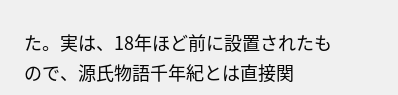た。実は、18年ほど前に設置されたもので、源氏物語千年紀とは直接関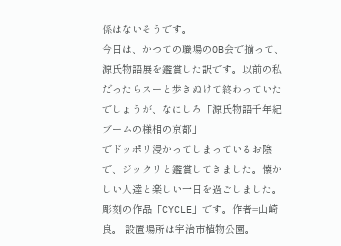係はないそうです。
今日は、かつての職場のOB会で揃って、源氏物語展を鑑賞した訳です。以前の私だったらスーと歩きぬけて終わっていたでしょうが、なにしろ「源氏物語千年紀ブームの様相の京都」
でドッポリ浸かってしまっているお陰で、ジックリと鑑賞してきました。懐かしい人達と楽しい一日を過ごしました。
彫刻の作品「CYCLE」です。作者=山崎 良。 設置場所は宇治市植物公園。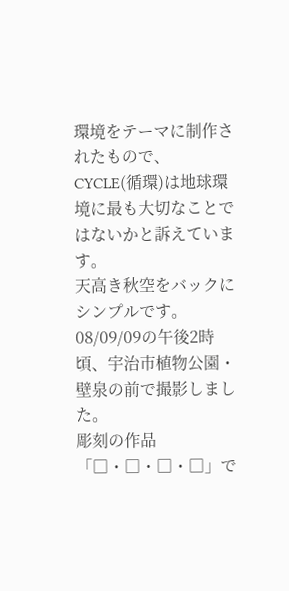環境をテーマに制作されたもので、CYCLE(循環)は地球環境に最も大切なことではないかと訴えています。
天高き秋空をバックにシンプルです。
08/09/09の午後2時頃、宇治市植物公園・壁泉の前で撮影しました。
彫刻の作品「□・□・□・□」で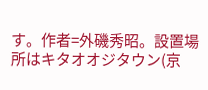す。作者=外磯秀昭。設置場所はキタオオジタウン(京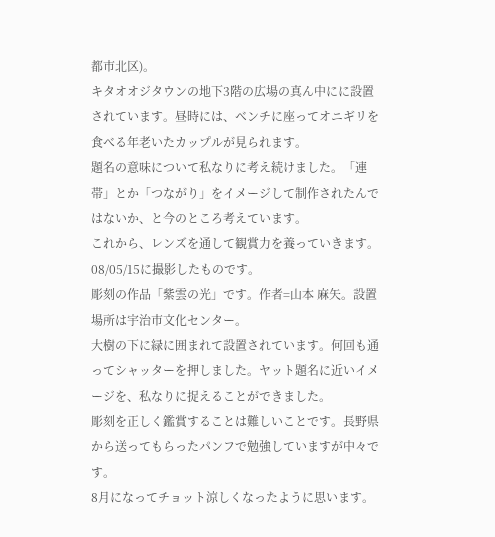都市北区)。
キタオオジタウンの地下3階の広場の真ん中にに設置されています。昼時には、ベンチに座ってオニギリを食べる年老いたカップルが見られます。
題名の意味について私なりに考え続けました。「連帯」とか「つながり」をイメージして制作されたんではないか、と今のところ考えています。
これから、レンズを通して観賞力を養っていきます。
08/05/15に撮影したものです。
彫刻の作品「紫雲の光」です。作者=山本 麻矢。設置場所は宇治市文化センター。
大樹の下に緑に囲まれて設置されています。何回も通ってシャッターを押しました。ヤット題名に近いイメージを、私なりに捉えることができました。
彫刻を正しく鑑賞することは難しいことです。長野県から送ってもらったパンフで勉強していますが中々です。
8月になってチョット涼しくなったように思います。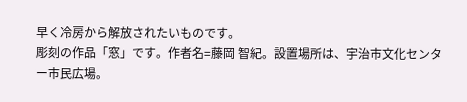早く冷房から解放されたいものです。
彫刻の作品「窓」です。作者名=藤岡 智紀。設置場所は、宇治市文化センター市民広場。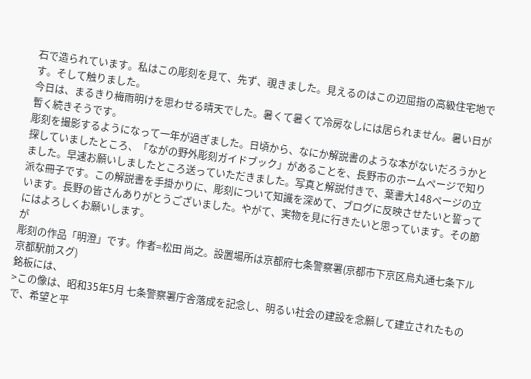石で造られています。私はこの彫刻を見て、先ず、覗きました。見えるのはこの辺屈指の高級住宅地です。そして触りました。
今日は、まるきり梅雨明けを思わせる晴天でした。暑くて暑くて冷房なしには居られません。暑い日が暫く続きそうです。
彫刻を撮影するようになって一年が過ぎました。日頃から、なにか解説書のような本がないだろうかと探していましたところ、「ながの野外彫刻ガイドブック」があることを、長野市のホームページで知りました。早速お願いしましたところ送っていただきました。写真と解説付きで、葉書大148ページの立派な冊子です。この解説書を手掛かりに、彫刻について知識を深めて、ブログに反映させたいと誓っています。長野の皆さんありがとうございました。やがて、実物を見に行きたいと思っています。その節にはよろしくお願いします。
が
彫刻の作品「明澄」です。作者=松田 尚之。設置場所は京都府七条警察署(京都市下京区烏丸通七条下ル 京都駅前スグ)
銘板には、
>この像は、昭和35年5月 七条警察署庁舎落成を記念し、明るい社会の建設を念願して建立されたもので、希望と平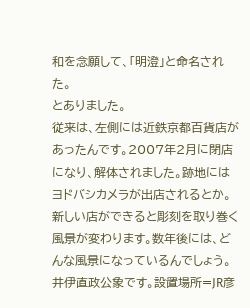和を念願して、「明澄」と命名された。
とありました。
従来は、左側には近鉄京都百貨店があったんです。2007年2月に閉店になり、解体されました。跡地にはヨドバシカメラが出店されるとか。
新しい店ができると彫刻を取り巻く風景が変わります。数年後には、どんな風景になっているんでしょう。
井伊直政公象です。設置場所=JR彦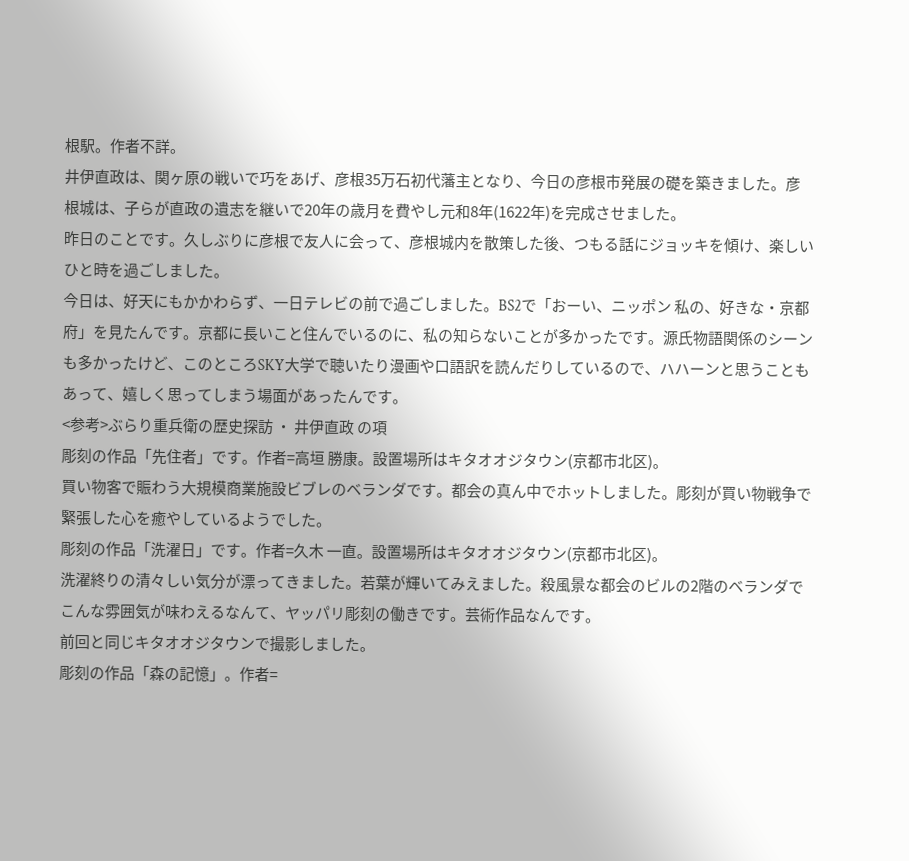根駅。作者不詳。
井伊直政は、関ヶ原の戦いで巧をあげ、彦根35万石初代藩主となり、今日の彦根市発展の礎を築きました。彦根城は、子らが直政の遺志を継いで20年の歳月を費やし元和8年(1622年)を完成させました。
昨日のことです。久しぶりに彦根で友人に会って、彦根城内を散策した後、つもる話にジョッキを傾け、楽しいひと時を過ごしました。
今日は、好天にもかかわらず、一日テレビの前で過ごしました。BS2で「おーい、ニッポン 私の、好きな・京都府」を見たんです。京都に長いこと住んでいるのに、私の知らないことが多かったです。源氏物語関係のシーンも多かったけど、このところSKY大学で聴いたり漫画や口語訳を読んだりしているので、ハハーンと思うこともあって、嬉しく思ってしまう場面があったんです。
<参考>ぶらり重兵衛の歴史探訪 ・ 井伊直政 の項
彫刻の作品「先住者」です。作者=高垣 勝康。設置場所はキタオオジタウン(京都市北区)。
買い物客で賑わう大規模商業施設ビブレのベランダです。都会の真ん中でホットしました。彫刻が買い物戦争で緊張した心を癒やしているようでした。
彫刻の作品「洗濯日」です。作者=久木 一直。設置場所はキタオオジタウン(京都市北区)。
洗濯終りの清々しい気分が漂ってきました。若葉が輝いてみえました。殺風景な都会のビルの2階のベランダでこんな雰囲気が味わえるなんて、ヤッパリ彫刻の働きです。芸術作品なんです。
前回と同じキタオオジタウンで撮影しました。
彫刻の作品「森の記憶」。作者=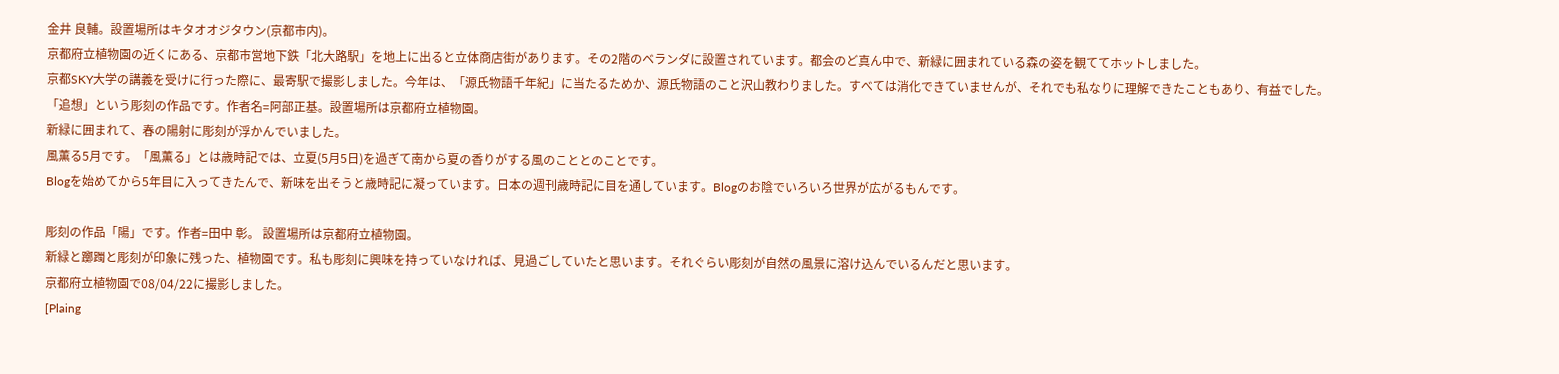金井 良輔。設置場所はキタオオジタウン(京都市内)。
京都府立植物園の近くにある、京都市営地下鉄「北大路駅」を地上に出ると立体商店街があります。その2階のベランダに設置されています。都会のど真ん中で、新緑に囲まれている森の姿を観ててホットしました。
京都SKY大学の講義を受けに行った際に、最寄駅で撮影しました。今年は、「源氏物語千年紀」に当たるためか、源氏物語のこと沢山教わりました。すべては消化できていませんが、それでも私なりに理解できたこともあり、有益でした。
「追想」という彫刻の作品です。作者名=阿部正基。設置場所は京都府立植物園。
新緑に囲まれて、春の陽射に彫刻が浮かんでいました。
風薫る5月です。「風薫る」とは歳時記では、立夏(5月5日)を過ぎて南から夏の香りがする風のこととのことです。
Blogを始めてから5年目に入ってきたんで、新味を出そうと歳時記に凝っています。日本の週刊歳時記に目を通しています。Blogのお陰でいろいろ世界が広がるもんです。

彫刻の作品「陽」です。作者=田中 彰。 設置場所は京都府立植物園。
新緑と躑躅と彫刻が印象に残った、植物園です。私も彫刻に興味を持っていなければ、見過ごしていたと思います。それぐらい彫刻が自然の風景に溶け込んでいるんだと思います。
京都府立植物園で08/04/22に撮影しました。
[Plaing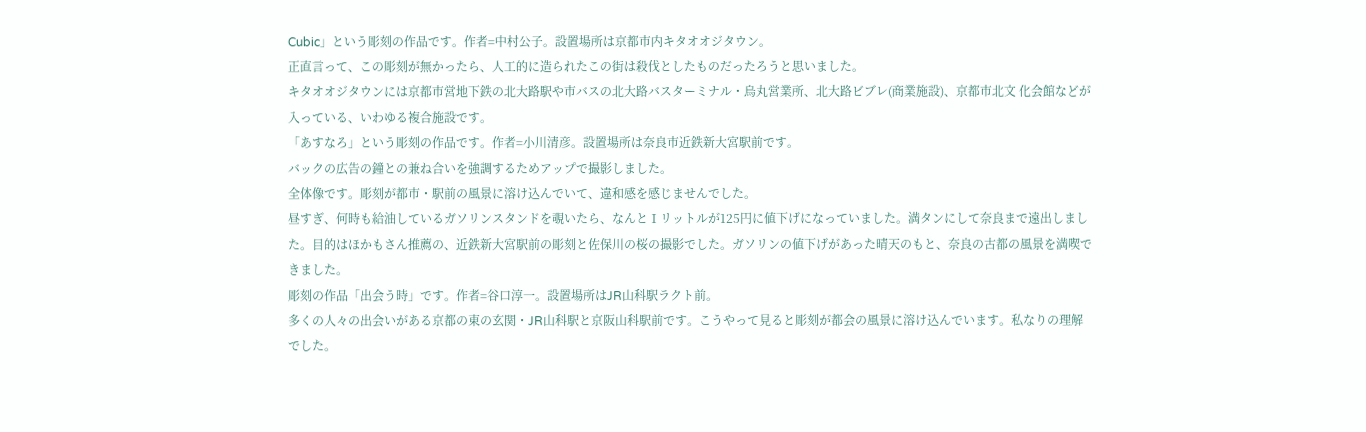Cubic」という彫刻の作品です。作者=中村公子。設置場所は京都市内キタオオジタウン。
正直言って、この彫刻が無かったら、人工的に造られたこの街は殺伐としたものだったろうと思いました。
キタオオジタウンには京都市営地下鉄の北大路駅や市バスの北大路バスターミナル・烏丸営業所、北大路ビブレ(商業施設)、京都市北文 化会館などが入っている、いわゆる複合施設です。
「あすなろ」という彫刻の作品です。作者=小川清彦。設置場所は奈良市近鉄新大宮駅前です。
バックの広告の鐘との兼ね合いを強調するためアップで撮影しました。
全体像です。彫刻が都市・駅前の風景に溶け込んでいて、違和感を感じませんでした。
昼すぎ、何時も給油しているガソリンスタンドを覗いたら、なんとⅠリットルが125円に値下げになっていました。満タンにして奈良まで遠出しました。目的はほかもさん推薦の、近鉄新大宮駅前の彫刻と佐保川の桜の撮影でした。ガソリンの値下げがあった晴天のもと、奈良の古都の風景を満喫できました。
彫刻の作品「出会う時」です。作者=谷口淳一。設置場所はJR山科駅ラクト前。
多くの人々の出会いがある京都の東の玄関・JR山科駅と京阪山科駅前です。こうやって見ると彫刻が都会の風景に溶け込んでいます。私なりの理解でした。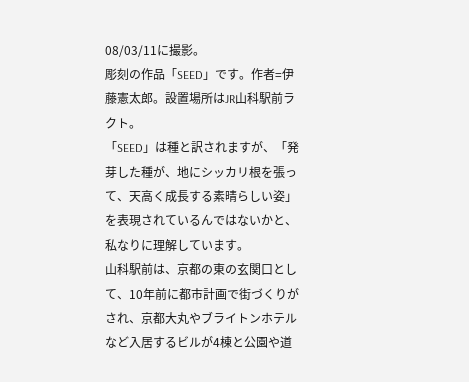08/03/11に撮影。
彫刻の作品「SEED」です。作者=伊藤憲太郎。設置場所はJR山科駅前ラクト。
「SEED」は種と訳されますが、「発芽した種が、地にシッカリ根を張って、天高く成長する素晴らしい姿」を表現されているんではないかと、私なりに理解しています。
山科駅前は、京都の東の玄関口として、10年前に都市計画で街づくりがされ、京都大丸やブライトンホテルなど入居するビルが4棟と公園や道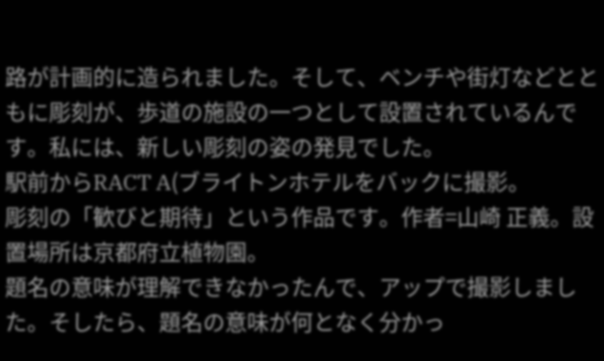路が計画的に造られました。そして、ベンチや街灯などとともに彫刻が、歩道の施設の一つとして設置されているんです。私には、新しい彫刻の姿の発見でした。
駅前からRACT A(ブライトンホテルをバックに撮影。
彫刻の「歓びと期待」という作品です。作者=山崎 正義。設置場所は京都府立植物園。
題名の意味が理解できなかったんで、アップで撮影しました。そしたら、題名の意味が何となく分かっ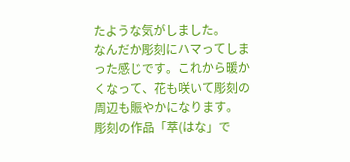たような気がしました。
なんだか彫刻にハマってしまった感じです。これから暖かくなって、花も咲いて彫刻の周辺も賑やかになります。
彫刻の作品「萃(はな」で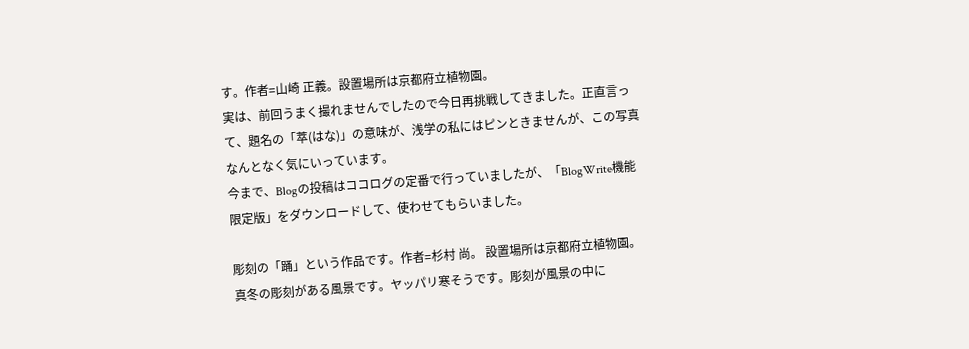す。作者=山崎 正義。設置場所は京都府立植物園。
実は、前回うまく撮れませんでしたので今日再挑戦してきました。正直言って、題名の「萃(はな)」の意味が、浅学の私にはピンときませんが、この写真なんとなく気にいっています。
今まで、Blogの投稿はココログの定番で行っていましたが、「BlogWrite機能限定版」をダウンロードして、使わせてもらいました。

彫刻の「踊」という作品です。作者=杉村 尚。 設置場所は京都府立植物園。
真冬の彫刻がある風景です。ヤッパリ寒そうです。彫刻が風景の中に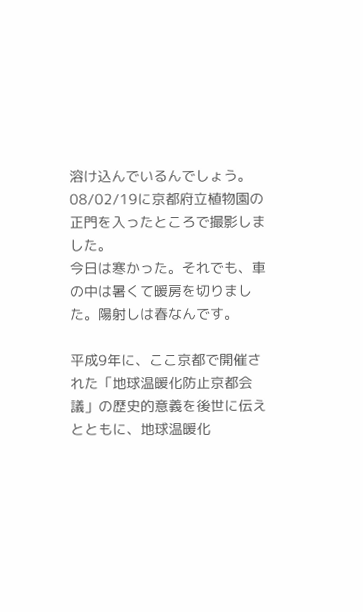溶け込んでいるんでしょう。
08/02/19に京都府立植物園の正門を入ったところで撮影しました。
今日は寒かった。それでも、車の中は暑くて暖房を切りました。陽射しは春なんです。

平成9年に、ここ京都で開催された「地球温暖化防止京都会議」の歴史的意義を後世に伝えとともに、地球温暖化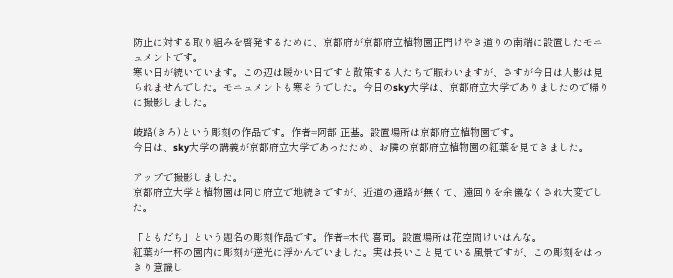防止に対する取り組みを啓発するために、京都府が京都府立植物園正門けやき道りの南端に設置したモニュメントです。
寒い日が続いています。この辺は暖かい日ですと散策する人たちで賑わいますが、さすが今日は人影は見られませんでした。モニュメントも寒そうでした。今日のsky大学は、京都府立大学でありましたので帰りに撮影しました。

岐路(きろ)という彫刻の作品です。作者=阿部 正基。設置場所は京都府立植物園です。
今日は、sky大学の講義が京都府立大学であったため、お隣の京都府立植物園の紅葉を見てきました。

アップで撮影しました。
京都府立大学と植物園は同じ府立で地続きですが、近道の通路が無くて、遠回りを余儀なくされ大変でした。

「ともだち」という題名の彫刻作品です。作者=木代 喜司。設置場所は花空間けいはんな。
紅葉が一杯の園内に彫刻が逆光に浮かんでいました。実は長いこと見ている風景ですが、この彫刻をはっきり意識し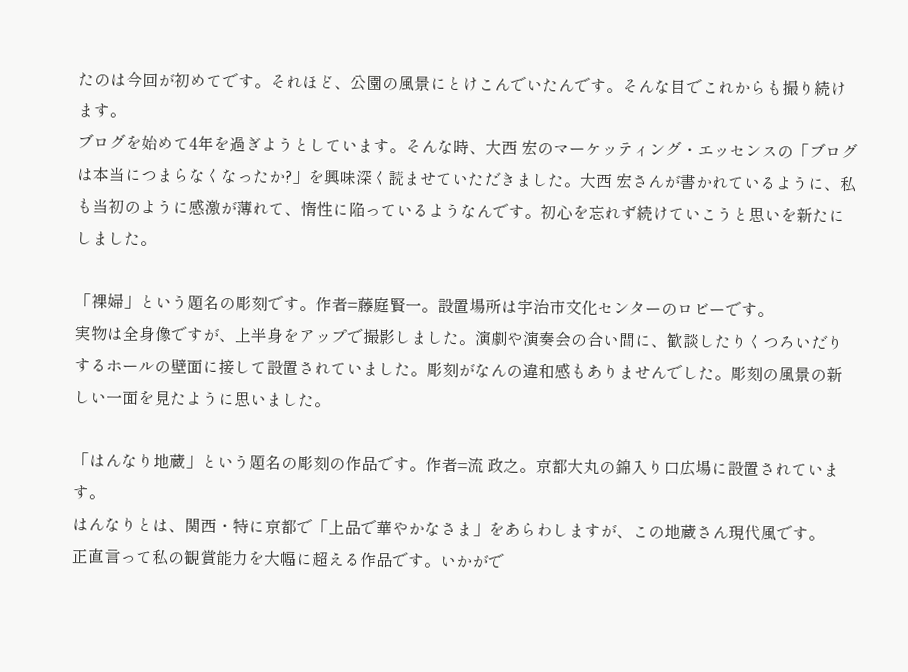たのは今回が初めてです。それほど、公園の風景にとけこんでいたんです。そんな目でこれからも撮り続けます。
ブログを始めて4年を過ぎようとしています。そんな時、大西 宏のマーケッティング・エッセンスの「ブログは本当につまらなくなったか?」を興味深く読ませていただきました。大西 宏さんが書かれているように、私も当初のように感激が薄れて、惰性に陥っているようなんです。初心を忘れず続けていこうと思いを新たにしました。

「裸婦」という題名の彫刻です。作者=藤庭賢一。設置場所は宇治市文化センターのロビーです。
実物は全身像ですが、上半身をアップで撮影しました。演劇や演奏会の合い間に、歓談したりくつろいだりするホールの壁面に接して設置されていました。彫刻がなんの違和感もありませんでした。彫刻の風景の新しい一面を見たように思いました。

「はんなり地蔵」という題名の彫刻の作品です。作者=流 政之。京都大丸の錦入り口広場に設置されています。
はんなりとは、関西・特に京都で「上品で華やかなさま」をあらわしますが、この地蔵さん現代風です。
正直言って私の観賞能力を大幅に超える作品です。いかがで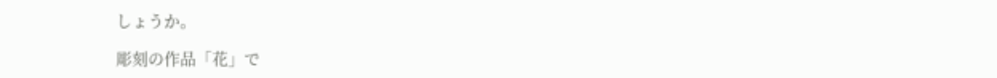しょうか。

彫刻の作品「花」で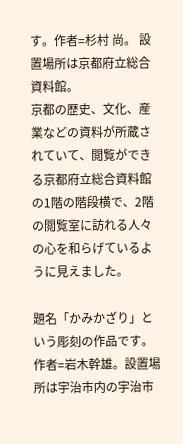す。作者=杉村 尚。 設置場所は京都府立総合資料館。
京都の歴史、文化、産業などの資料が所蔵されていて、閲覧ができる京都府立総合資料館の1階の階段横で、2階の閲覧室に訪れる人々の心を和らげているように見えました。

題名「かみかざり」という彫刻の作品です。作者=岩木幹雄。設置場所は宇治市内の宇治市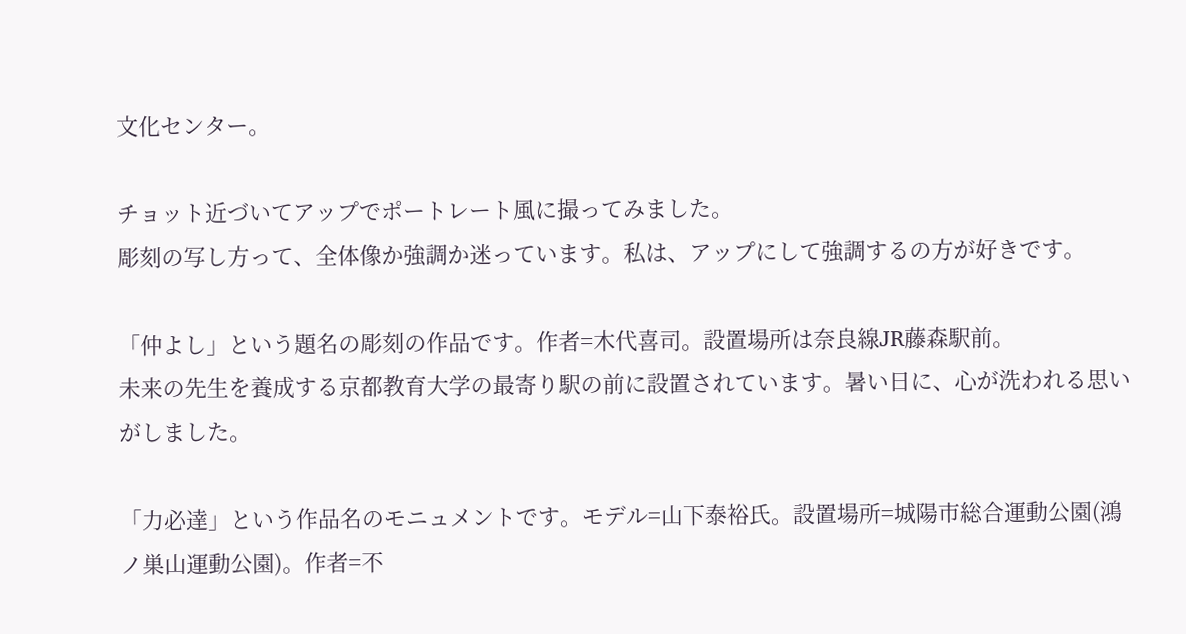文化センター。

チョット近づいてアップでポートレート風に撮ってみました。
彫刻の写し方って、全体像か強調か迷っています。私は、アップにして強調するの方が好きです。

「仲よし」という題名の彫刻の作品です。作者=木代喜司。設置場所は奈良線JR藤森駅前。
未来の先生を養成する京都教育大学の最寄り駅の前に設置されています。暑い日に、心が洗われる思いがしました。

「力必達」という作品名のモニュメントです。モデル=山下泰裕氏。設置場所=城陽市総合運動公園(鴻ノ巣山運動公園)。作者=不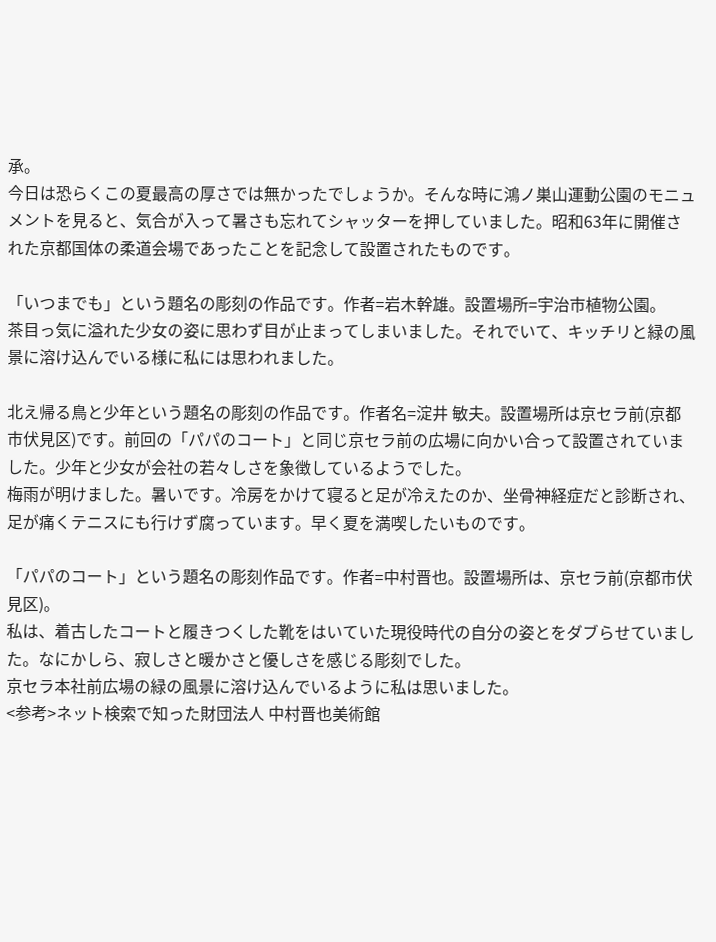承。
今日は恐らくこの夏最高の厚さでは無かったでしょうか。そんな時に鴻ノ巣山運動公園のモニュメントを見ると、気合が入って暑さも忘れてシャッターを押していました。昭和63年に開催された京都国体の柔道会場であったことを記念して設置されたものです。

「いつまでも」という題名の彫刻の作品です。作者=岩木幹雄。設置場所=宇治市植物公園。
茶目っ気に溢れた少女の姿に思わず目が止まってしまいました。それでいて、キッチリと緑の風景に溶け込んでいる様に私には思われました。

北え帰る鳥と少年という題名の彫刻の作品です。作者名=淀井 敏夫。設置場所は京セラ前(京都市伏見区)です。前回の「パパのコート」と同じ京セラ前の広場に向かい合って設置されていました。少年と少女が会社の若々しさを象徴しているようでした。
梅雨が明けました。暑いです。冷房をかけて寝ると足が冷えたのか、坐骨神経症だと診断され、足が痛くテニスにも行けず腐っています。早く夏を満喫したいものです。

「パパのコート」という題名の彫刻作品です。作者=中村晋也。設置場所は、京セラ前(京都市伏見区)。
私は、着古したコートと履きつくした靴をはいていた現役時代の自分の姿とをダブらせていました。なにかしら、寂しさと暖かさと優しさを感じる彫刻でした。
京セラ本社前広場の緑の風景に溶け込んでいるように私は思いました。
<参考>ネット検索で知った財団法人 中村晋也美術館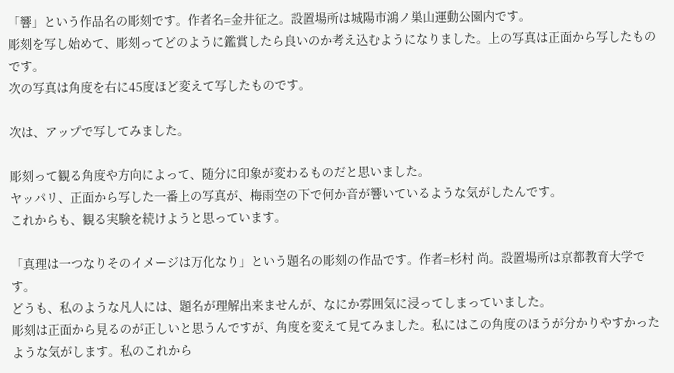「響」という作品名の彫刻です。作者名=金井征之。設置場所は城陽市鴻ノ巣山運動公園内です。
彫刻を写し始めて、彫刻ってどのように鑑賞したら良いのか考え込むようになりました。上の写真は正面から写したものです。
次の写真は角度を右に45度ほど変えて写したものです。

次は、アップで写してみました。

彫刻って観る角度や方向によって、随分に印象が変わるものだと思いました。
ヤッパリ、正面から写した一番上の写真が、梅雨空の下で何か音が響いているような気がしたんです。
これからも、観る実験を続けようと思っています。

「真理は一つなりそのイメージは万化なり」という題名の彫刻の作品です。作者=杉村 尚。設置場所は京都教育大学です。
どうも、私のような凡人には、題名が理解出来ませんが、なにか雰囲気に浸ってしまっていました。
彫刻は正面から見るのが正しいと思うんですが、角度を変えて見てみました。私にはこの角度のほうが分かりやすかったような気がします。私のこれから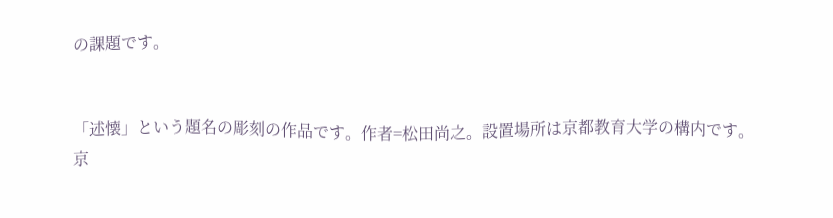の課題です。


「述懐」という題名の彫刻の作品です。作者=松田尚之。設置場所は京都教育大学の構内です。
京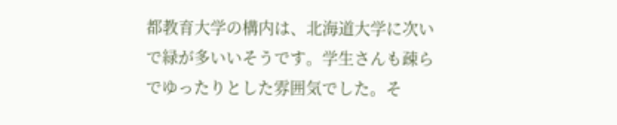都教育大学の構内は、北海道大学に次いで緑が多いいそうです。学生さんも疎らでゆったりとした雰囲気でした。そ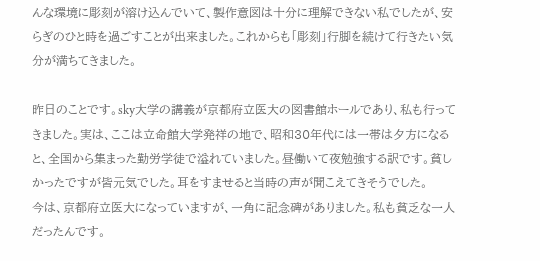んな環境に彫刻が溶け込んでいて、製作意図は十分に理解できない私でしたが、安らぎのひと時を過ごすことが出来ました。これからも「彫刻」行脚を続けて行きたい気分が満ちてきました。

昨日のことです。sky大学の講義が京都府立医大の図書館ホールであり、私も行ってきました。実は、ここは立命館大学発祥の地で、昭和30年代には一帯は夕方になると、全国から集まった勤労学徒で溢れていました。昼働いて夜勉強する訳です。貧しかったですが皆元気でした。耳をすませると当時の声が聞こえてきそうでした。
今は、京都府立医大になっていますが、一角に記念碑がありました。私も貧乏な一人だったんです。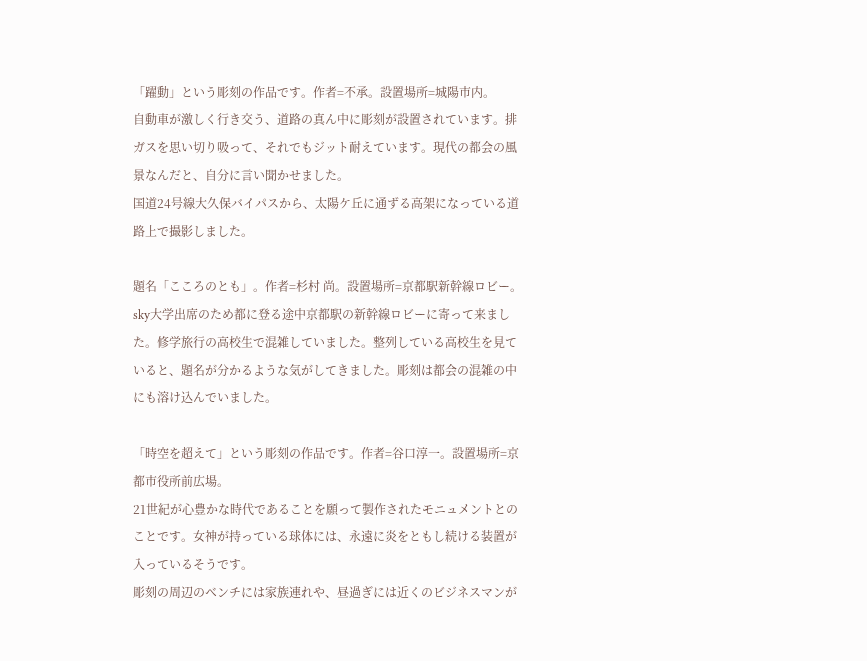「躍動」という彫刻の作品です。作者=不承。設置場所=城陽市内。
自動車が激しく行き交う、道路の真ん中に彫刻が設置されています。排ガスを思い切り吸って、それでもジット耐えています。現代の都会の風景なんだと、自分に言い聞かせました。
国道24号線大久保バイパスから、太陽ケ丘に通ずる高架になっている道路上で撮影しました。

題名「こころのとも」。作者=杉村 尚。設置場所=京都駅新幹線ロビー。
sky大学出席のため都に登る途中京都駅の新幹線ロビーに寄って来ました。修学旅行の高校生で混雑していました。整列している高校生を見ていると、題名が分かるような気がしてきました。彫刻は都会の混雑の中にも溶け込んでいました。

「時空を超えて」という彫刻の作品です。作者=谷口淳一。設置場所=京都市役所前広場。
21世紀が心豊かな時代であることを願って製作されたモニュメントとのことです。女神が持っている球体には、永遠に炎をともし続ける装置が入っているそうです。
彫刻の周辺のベンチには家族連れや、昼過ぎには近くのビジネスマンが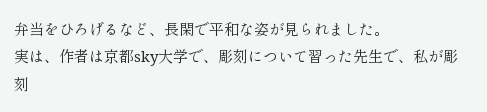弁当をひろげるなど、長閑で平和な姿が見られました。
実は、作者は京都sky大学で、彫刻について習った先生で、私が彫刻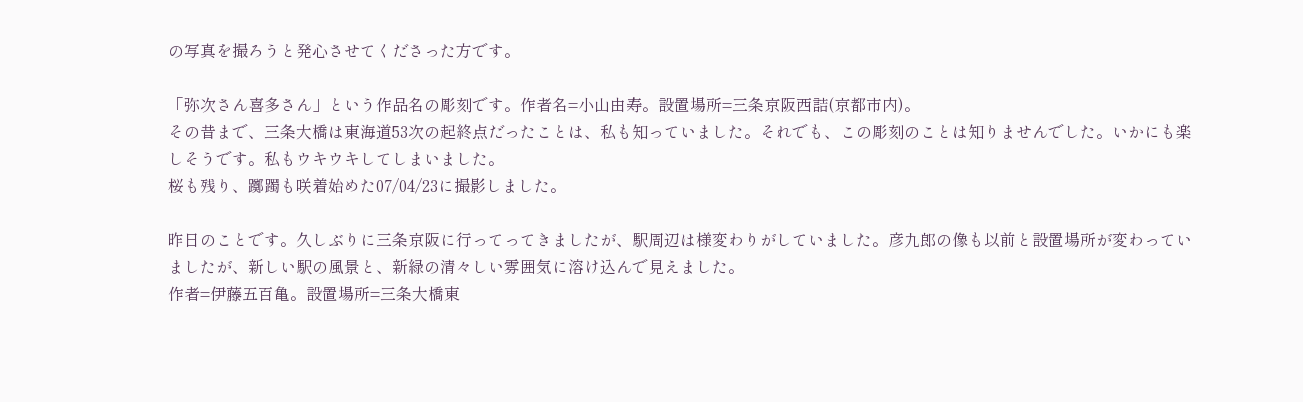の写真を撮ろうと発心させてくださった方です。

「弥次さん喜多さん」という作品名の彫刻です。作者名=小山由寿。設置場所=三条京阪西詰(京都市内)。
その昔まで、三条大橋は東海道53次の起終点だったことは、私も知っていました。それでも、この彫刻のことは知りませんでした。いかにも楽しそうです。私もウキウキしてしまいました。
桜も残り、躑躅も咲着始めた07/04/23に撮影しました。

昨日のことです。久しぶりに三条京阪に行ってってきましたが、駅周辺は様変わりがしていました。彦九郎の像も以前と設置場所が変わっていましたが、新しい駅の風景と、新緑の清々しい雰囲気に溶け込んで見えました。
作者=伊藤五百亀。設置場所=三条大橋東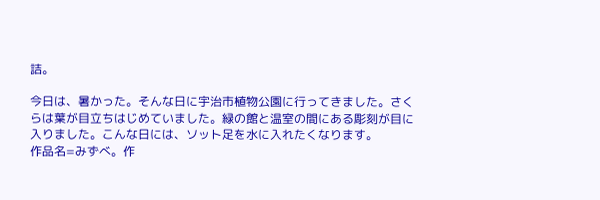詰。

今日は、暑かった。そんな日に宇治市植物公園に行ってきました。さくらは葉が目立ちはじめていました。緑の館と温室の間にある彫刻が目に入りました。こんな日には、ソット足を水に入れたくなります。
作品名=みずべ。作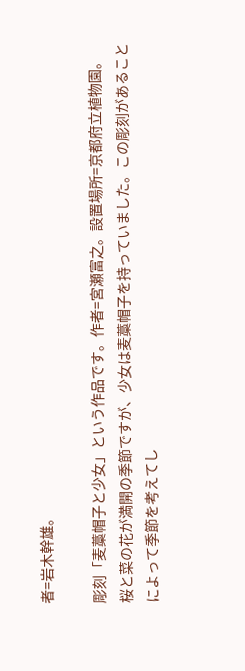者=岩木幹雄。

彫刻「麦藁帽子と少女」という作品です。作者=宮瀬富之。設置場所=京都府立植物園。
桜と菜の花が満開の季節ですが、少女は麦藁帽子を持っていました。この彫刻があることによって季節を考えてし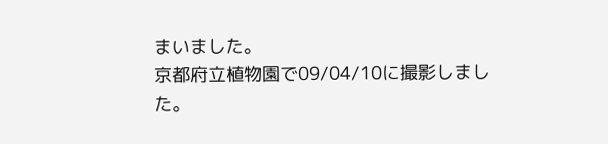まいました。
京都府立植物園で09/04/10に撮影しました。